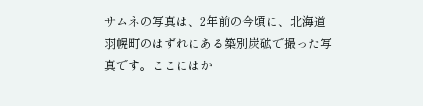サムネの写真は、2年前の今頃に、北海道羽幌町のはずれにある築別炭砿で撮った写真です。ここにはか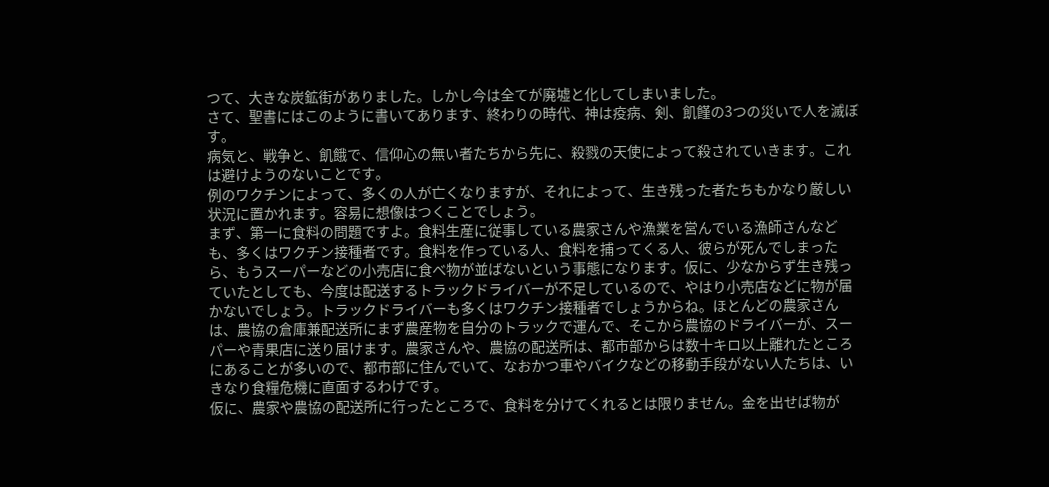つて、大きな炭鉱街がありました。しかし今は全てが廃墟と化してしまいました。
さて、聖書にはこのように書いてあります、終わりの時代、神は疫病、剣、飢饉の3つの災いで人を滅ぼす。
病気と、戦争と、飢餓で、信仰心の無い者たちから先に、殺戮の天使によって殺されていきます。これは避けようのないことです。
例のワクチンによって、多くの人が亡くなりますが、それによって、生き残った者たちもかなり厳しい状況に置かれます。容易に想像はつくことでしょう。
まず、第一に食料の問題ですよ。食料生産に従事している農家さんや漁業を営んでいる漁師さんなども、多くはワクチン接種者です。食料を作っている人、食料を捕ってくる人、彼らが死んでしまったら、もうスーパーなどの小売店に食べ物が並ばないという事態になります。仮に、少なからず生き残っていたとしても、今度は配送するトラックドライバーが不足しているので、やはり小売店などに物が届かないでしょう。トラックドライバーも多くはワクチン接種者でしょうからね。ほとんどの農家さんは、農協の倉庫兼配送所にまず農産物を自分のトラックで運んで、そこから農協のドライバーが、スーパーや青果店に送り届けます。農家さんや、農協の配送所は、都市部からは数十キロ以上離れたところにあることが多いので、都市部に住んでいて、なおかつ車やバイクなどの移動手段がない人たちは、いきなり食糧危機に直面するわけです。
仮に、農家や農協の配送所に行ったところで、食料を分けてくれるとは限りません。金を出せば物が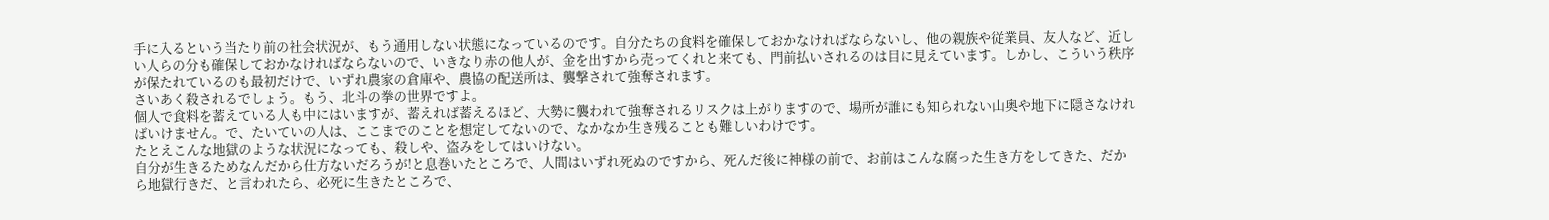手に入るという当たり前の社会状況が、もう通用しない状態になっているのです。自分たちの食料を確保しておかなければならないし、他の親族や従業員、友人など、近しい人らの分も確保しておかなければならないので、いきなり赤の他人が、金を出すから売ってくれと来ても、門前払いされるのは目に見えています。しかし、こういう秩序が保たれているのも最初だけで、いずれ農家の倉庫や、農協の配送所は、襲撃されて強奪されます。
さいあく殺されるでしょう。もう、北斗の拳の世界ですよ。
個人で食料を蓄えている人も中にはいますが、蓄えれば蓄えるほど、大勢に襲われて強奪されるリスクは上がりますので、場所が誰にも知られない山奥や地下に隠さなければいけません。で、たいていの人は、ここまでのことを想定してないので、なかなか生き残ることも難しいわけです。
たとえこんな地獄のような状況になっても、殺しや、盗みをしてはいけない。
自分が生きるためなんだから仕方ないだろうが!と息巻いたところで、人間はいずれ死ぬのですから、死んだ後に神様の前で、お前はこんな腐った生き方をしてきた、だから地獄行きだ、と言われたら、必死に生きたところで、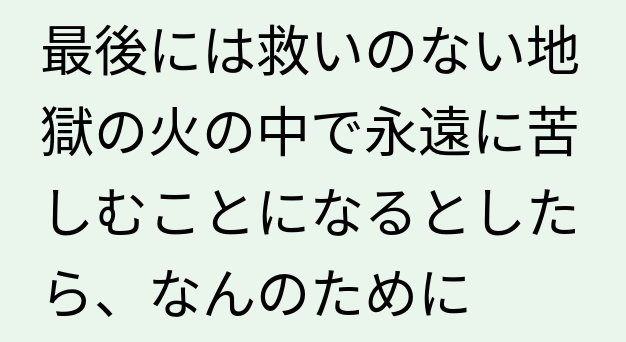最後には救いのない地獄の火の中で永遠に苦しむことになるとしたら、なんのために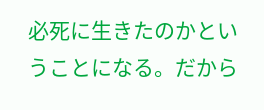必死に生きたのかということになる。だから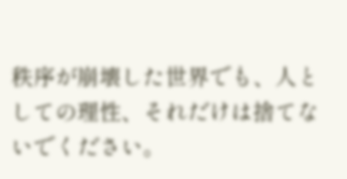秩序が崩壊した世界でも、人としての理性、それだけは捨てないでください。